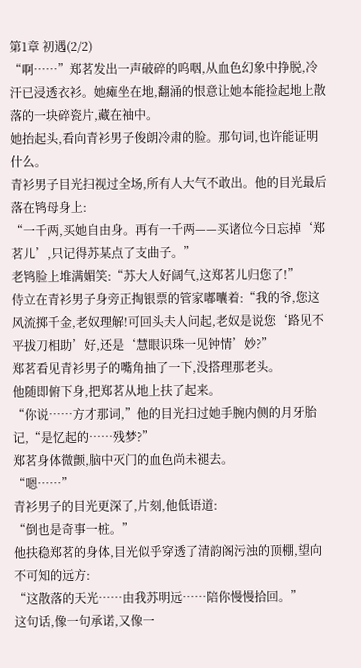第1章 初遇(2/2)
“啊……”郑茗发出一声破碎的呜咽,从血色幻象中挣脱,冷汗已浸透衣衫。她瘫坐在地,翻涌的恨意让她本能捡起地上散落的一块碎瓷片,藏在袖中。
她抬起头,看向青衫男子俊朗冷肃的脸。那句词,也许能证明什么。
青衫男子目光扫视过全场,所有人大气不敢出。他的目光最后落在鸨母身上:
“一千两,买她自由身。再有一千两——买诸位今日忘掉‘郑茗儿’,只记得苏某点了支曲子。”
老鸨脸上堆满媚笑:“苏大人好阔气,这郑茗儿归您了!”
侍立在青衫男子身旁正掏银票的管家嘟囔着:“我的爷,您这风流掷千金,老奴理解!可回头夫人问起,老奴是说您‘路见不平拔刀相助’好,还是‘慧眼识珠一见钟情’妙?”
郑茗看见青衫男子的嘴角抽了一下,没搭理那老头。
他随即俯下身,把郑茗从地上扶了起来。
“你说……方才那词,”他的目光扫过她手腕内侧的月牙胎记,“是忆起的……残梦?”
郑茗身体微颤,脑中灭门的血色尚未褪去。
“嗯……”
青衫男子的目光更深了,片刻,他低语道:
“倒也是奇事一桩。”
他扶稳郑茗的身体,目光似乎穿透了清韵阁污浊的顶棚,望向不可知的远方:
“这散落的天光……由我苏明远……陪你慢慢拾回。”
这句话,像一句承诺,又像一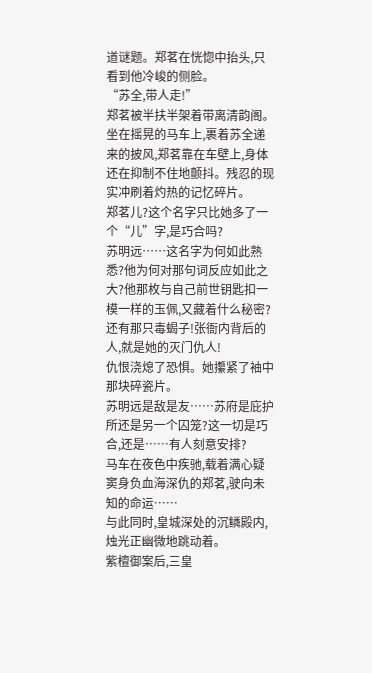道谜题。郑茗在恍惚中抬头,只看到他冷峻的侧脸。
“苏全,带人走!”
郑茗被半扶半架着带离清韵阁。
坐在摇晃的马车上,裹着苏全递来的披风,郑茗靠在车壁上,身体还在抑制不住地颤抖。残忍的现实冲刷着灼热的记忆碎片。
郑茗儿?这个名字只比她多了一个“儿”字,是巧合吗?
苏明远……这名字为何如此熟悉?他为何对那句词反应如此之大?他那枚与自己前世钥匙扣一模一样的玉佩,又藏着什么秘密?
还有那只毒蝎子!张衙内背后的人,就是她的灭门仇人!
仇恨浇熄了恐惧。她攥紧了袖中那块碎瓷片。
苏明远是敌是友……苏府是庇护所还是另一个囚笼?这一切是巧合,还是……有人刻意安排?
马车在夜色中疾驰,载着满心疑窦身负血海深仇的郑茗,驶向未知的命运……
与此同时,皇城深处的沉鳞殿内,烛光正幽微地跳动着。
紫檀御案后,三皇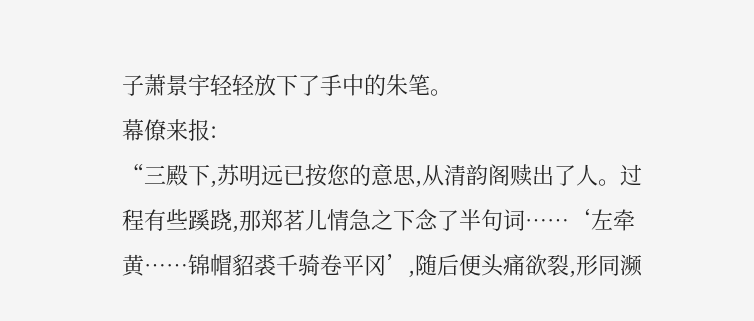子萧景宇轻轻放下了手中的朱笔。
幕僚来报:
“三殿下,苏明远已按您的意思,从清韵阁赎出了人。过程有些蹊跷,那郑茗儿情急之下念了半句词……‘左牵黄……锦帽貂裘千骑卷平冈’,随后便头痛欲裂,形同濒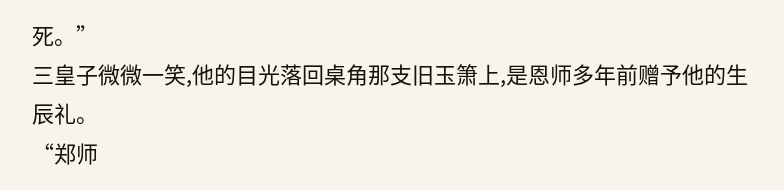死。”
三皇子微微一笑,他的目光落回桌角那支旧玉箫上,是恩师多年前赠予他的生辰礼。
“郑师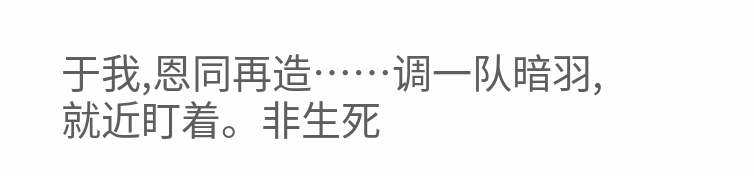于我,恩同再造……调一队暗羽,就近盯着。非生死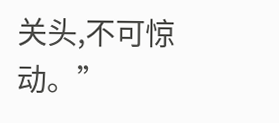关头,不可惊动。”